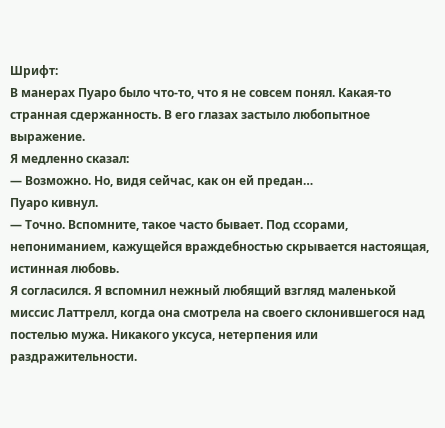Шрифт:
В манерах Пуаро было что-то, что я не совсем понял. Какая-то странная сдержанность. В его глазах застыло любопытное выражение.
Я медленно сказал:
— Возможно. Но, видя сейчас, как он ей предан…
Пуаро кивнул.
— Точно. Вспомните, такое часто бывает. Под ссорами, непониманием, кажущейся враждебностью скрывается настоящая, истинная любовь.
Я согласился. Я вспомнил нежный любящий взгляд маленькой миссис Латтрелл, когда она смотрела на своего склонившегося над постелью мужа. Никакого уксуса, нетерпения или раздражительности.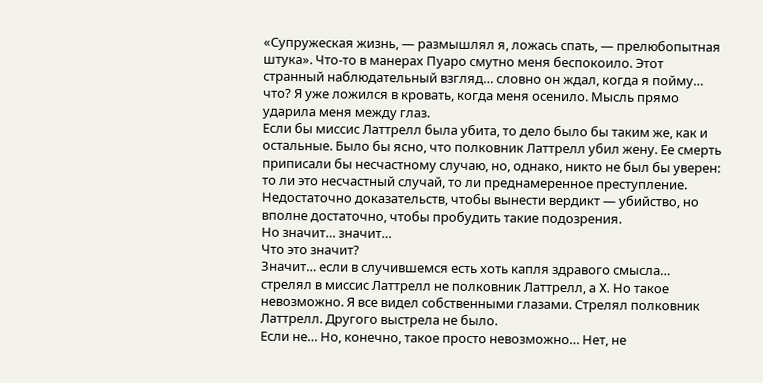«Супружеская жизнь, — размышлял я, ложась спать, — прелюбопытная штука». Что-то в манерах Пуаро смутно меня беспокоило. Этот странный наблюдательный взгляд… словно он ждал, когда я пойму… что? Я уже ложился в кровать, когда меня осенило. Мысль прямо ударила меня между глаз.
Если бы миссис Латтрелл была убита, то дело было бы таким же, как и остальные. Было бы ясно, что полковник Латтрелл убил жену. Ее смерть приписали бы несчастному случаю, но, однако, никто не был бы уверен: то ли это несчастный случай, то ли преднамеренное преступление. Недостаточно доказательств, чтобы вынести вердикт — убийство, но вполне достаточно, чтобы пробудить такие подозрения.
Но значит… значит…
Что это значит?
Значит… если в случившемся есть хоть капля здравого смысла… стрелял в миссис Латтрелл не полковник Латтрелл, а X. Но такое невозможно. Я все видел собственными глазами. Стрелял полковник Латтрелл. Другого выстрела не было.
Если не… Но, конечно, такое просто невозможно… Нет, не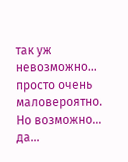так уж невозможно… просто очень маловероятно. Но возможно… да…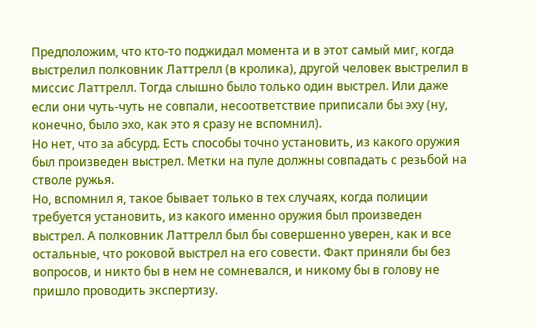Предположим, что кто-то поджидал момента и в этот самый миг, когда выстрелил полковник Латтрелл (в кролика), другой человек выстрелил в миссис Латтрелл. Тогда слышно было только один выстрел. Или даже если они чуть-чуть не совпали, несоответствие приписали бы эху (ну, конечно, было эхо, как это я сразу не вспомнил).
Но нет, что за абсурд. Есть способы точно установить, из какого оружия был произведен выстрел. Метки на пуле должны совпадать с резьбой на стволе ружья.
Но, вспомнил я, такое бывает только в тех случаях, когда полиции требуется установить, из какого именно оружия был произведен выстрел. А полковник Латтрелл был бы совершенно уверен, как и все остальные, что роковой выстрел на его совести. Факт приняли бы без вопросов, и никто бы в нем не сомневался, и никому бы в голову не пришло проводить экспертизу.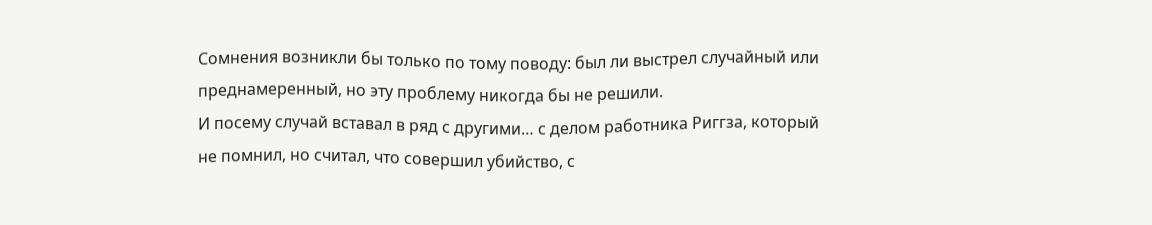Сомнения возникли бы только по тому поводу: был ли выстрел случайный или преднамеренный, но эту проблему никогда бы не решили.
И посему случай вставал в ряд с другими… с делом работника Риггза, который не помнил, но считал, что совершил убийство, с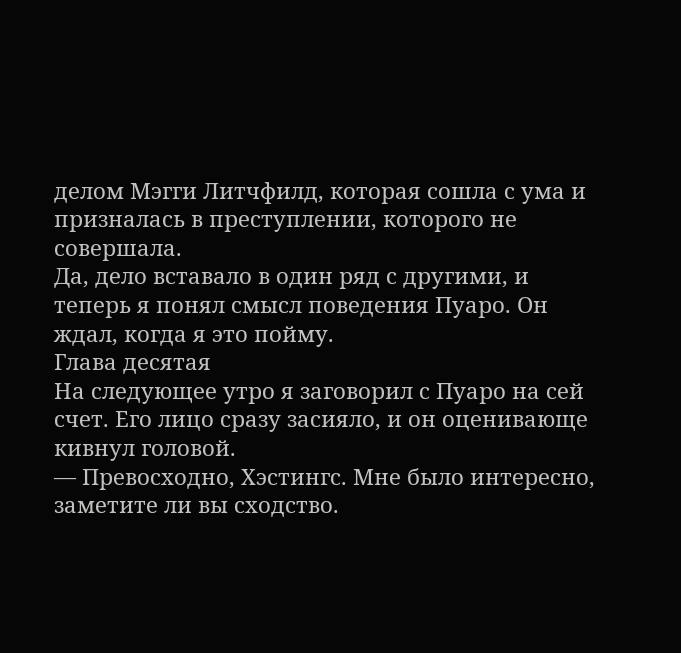делом Мэгги Литчфилд, которая сошла с ума и призналась в преступлении, которого не совершала.
Да, дело вставало в один ряд с другими, и теперь я понял смысл поведения Пуаро. Он ждал, когда я это пойму.
Глава десятая
На следующее утро я заговорил с Пуаро на сей счет. Его лицо сразу засияло, и он оценивающе кивнул головой.
— Превосходно, Хэстингс. Мне было интересно, заметите ли вы сходство.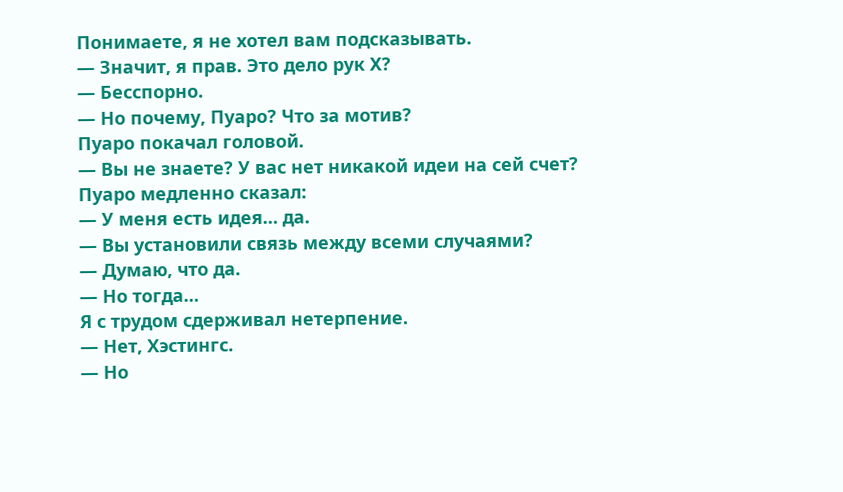Понимаете, я не хотел вам подсказывать.
— Значит, я прав. Это дело рук X?
— Бесспорно.
— Но почему, Пуаро? Что за мотив?
Пуаро покачал головой.
— Вы не знаете? У вас нет никакой идеи на сей счет?
Пуаро медленно сказал:
— У меня есть идея… да.
— Вы установили связь между всеми случаями?
— Думаю, что да.
— Но тогда…
Я с трудом сдерживал нетерпение.
— Нет, Хэстингс.
— Но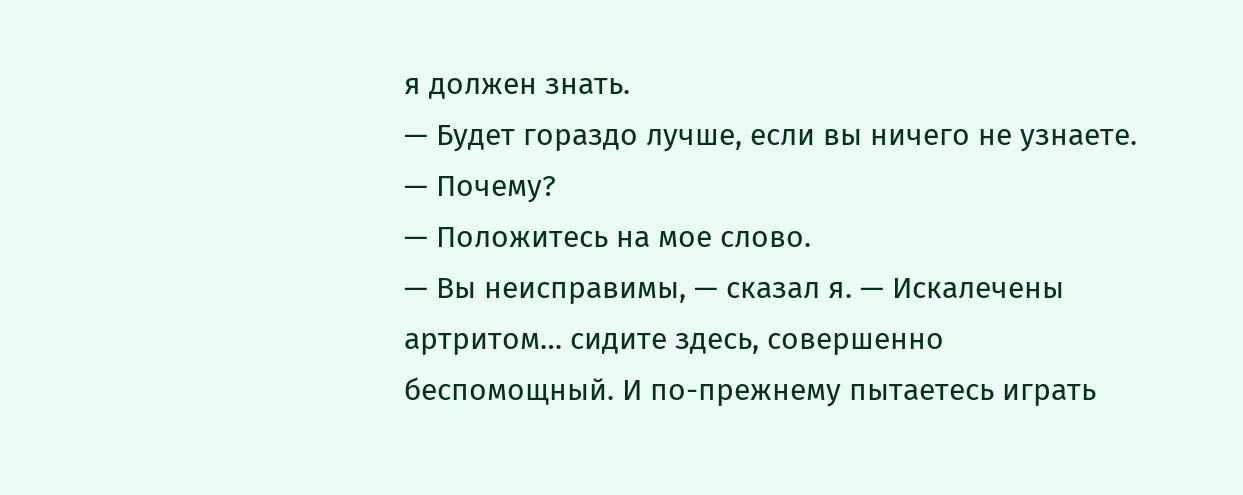я должен знать.
— Будет гораздо лучше, если вы ничего не узнаете.
— Почему?
— Положитесь на мое слово.
— Вы неисправимы, — сказал я. — Искалечены артритом… сидите здесь, совершенно беспомощный. И по-прежнему пытаетесь играть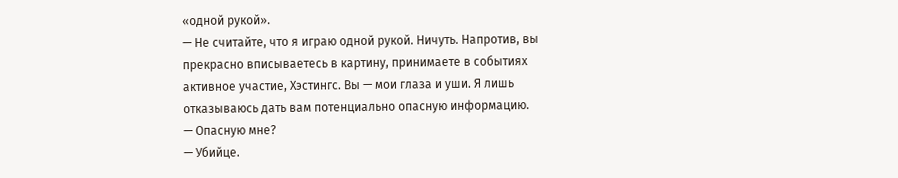«одной рукой».
— Не считайте, что я играю одной рукой. Ничуть. Напротив, вы прекрасно вписываетесь в картину, принимаете в событиях активное участие, Хэстингс. Вы — мои глаза и уши. Я лишь отказываюсь дать вам потенциально опасную информацию.
— Опасную мне?
— Убийце.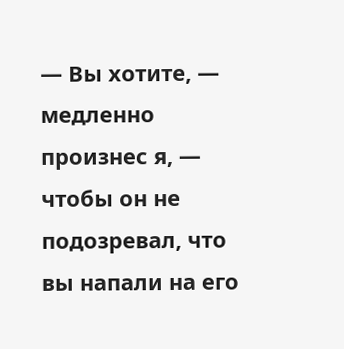— Вы хотите, — медленно произнес я, — чтобы он не подозревал, что вы напали на его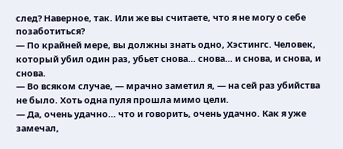след? Наверное, так. Или же вы считаете, что я не могу о себе позаботиться?
— По крайней мере, вы должны знать одно, Хэстингс. Человек, который убил один раз, убьет снова… снова… и снова, и снова, и снова.
— Во всяком случае, — мрачно заметил я, — на сей раз убийства не было. Хоть одна пуля прошла мимо цели.
— Да, очень удачно… что и говорить, очень удачно. Как я уже замечал,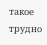такое трудно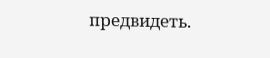предвидеть.